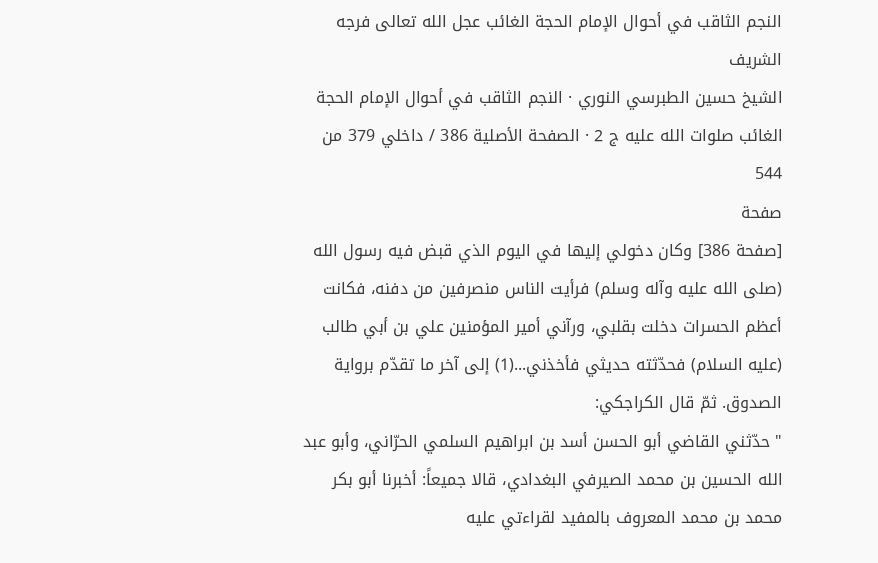النجم الثاقب في أحوال الإمام الحجة الغائب عجل الله تعالى فرجه الشريف
الشيخ حسين الطبرسي النوري · النجم الثاقب في أحوال الإمام الحجة الغائب صلوات الله عليه ج 2 · الصفحة الأصلية 386 / داخلي 379 من 544
صفحة
[صفحة 386] وكان دخولي إليها في اليوم الذي قبض فيه رسول الله (صلى الله عليه وآله وسلم) فرأيت الناس منصرفين من دفنه، فكانت أعظم الحسرات دخلت بقلبي، ورآني أمير المؤمنين علي بن أبي طالب (عليه السلام) فحدّثته حديثي فأخذني...(1) إلى آخر ما تقدّم برواية الصدوق. ثمّ قال الكراجكي:
" حدّثني القاضي أبو الحسن أسد بن ابراهيم السلمي الحرّاني، وأبو عبد الله الحسين بن محمد الصيرفي البغدادي، قالا جميعاً: أخبرنا أبو بكر محمد بن محمد المعروف بالمفيد لقراءتي عليه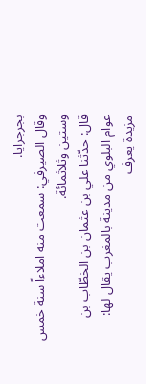بجرجرايا.
وقال الصيرفي: سمعت منه املاءاً سنة خمس وستين وثلاثمائة.
قال: حدّثنا علي بن عثمان بن الخطّاب بن عوام البلوي من مدينة بالمغرب يقال لها: مزيدة يعرف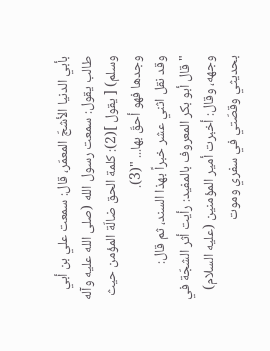بأبي الدنيا الأشجّ المعمّر، قال: سمعت علي بن أبي طالب يقول: سمعت رسول الله (صلى الله عليه وآله وسلم) [ يقول ](2): كلمة الحق ضالّة المؤمن حيث وجدها فهو أحقّ بها... "(3).
وقد نقل اثني عشر خبراً بهذا السند، ثم قال:
" قال أبو بكر المعروف بالمفيد: رأيت أثر الشجّة في وجهه، وقال: أخبرت أمير المؤمنين (عليه السلام) بحديثي وقصّتي في سفري وموت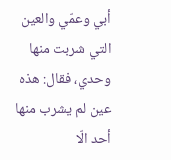أبي وعمّي والعين التي شربت منها وحدي، فقال: هذه عين لم يشرب منها أحد الّا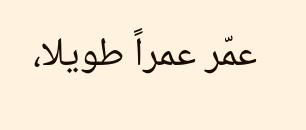عمّر عمراً طويلا،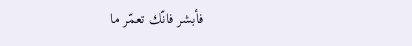فأبشر فانّك تعمّر ما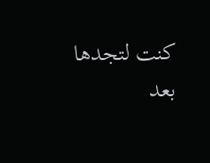كنت لتجدها بعد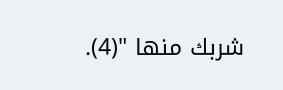شربك منها "(4).